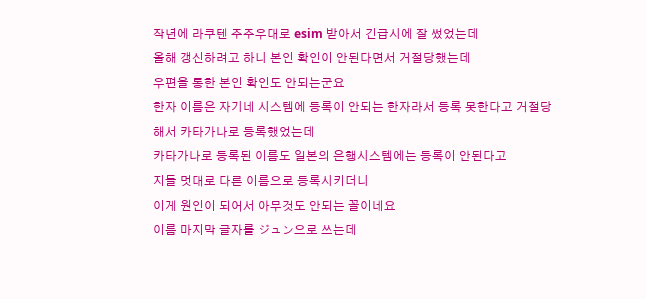작년에 라쿠텐 주주우대로 esim 받아서 긴급시에 잘 썼었는데
올해 갱신하려고 하니 본인 확인이 안된다면서 거절당했는데
우편을 통한 본인 확인도 안되는군요
한자 이름은 자기네 시스템에 등록이 안되는 한자라서 등록 못한다고 거절당해서 카타가나로 등록했었는데
카타가나로 등록된 이름도 일본의 은행시스템에는 등록이 안된다고
지들 멋대로 다른 이름으로 등록시키더니
이게 원인이 되어서 아무것도 안되는 꼴이네요
이름 마지막 글자를 ジュン으로 쓰는데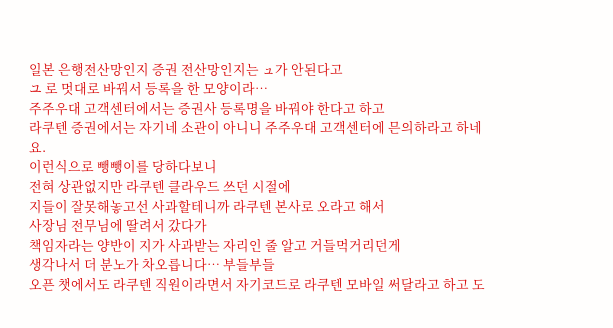일본 은행전산망인지 증권 전산망인지는 ュ가 안된다고
ユ 로 멋대로 바꿔서 등록을 한 모양이라…
주주우대 고객센터에서는 증권사 등록명을 바꿔야 한다고 하고
라쿠텐 증권에서는 자기네 소관이 아니니 주주우대 고객센터에 믄의하라고 하네요.
이런식으로 뺑뺑이를 당하다보니
전혀 상관없지만 라쿠텐 클라우드 쓰던 시절에
지들이 잘못해놓고선 사과할테니까 라쿠텐 본사로 오라고 해서
사장님 전무님에 딸려서 갔다가
책임자라는 양반이 지가 사과받는 자리인 줄 알고 거들먹거리던게
생각나서 더 분노가 차오릅니다… 부들부들
오픈 챗에서도 라쿠텐 직원이라면서 자기코드로 라쿠텐 모바일 써달라고 하고 도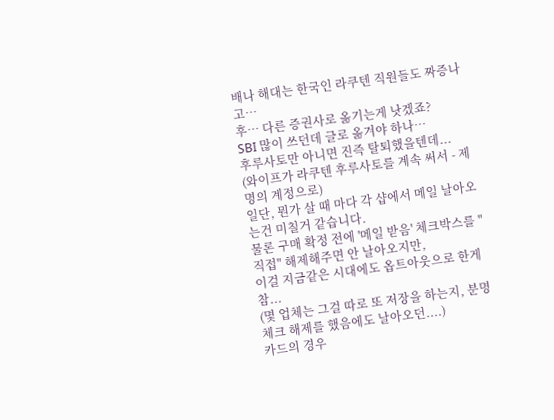배나 해대는 한국인 라쿠텐 직원들도 짜증나고…
후… 다른 증권사로 옮기는게 낫겠죠?
SBI 많이 쓰던데 글로 옮겨야 하나…
후루사토만 아니면 진즉 탈퇴했을텐데...
(와이프가 라쿠텐 후루사토를 계속 써서 - 제 명의 계정으로)
일단, 뭔가 살 때 마다 각 샵에서 메일 날아오는건 미칠거 같습니다.
물론 구매 확정 전에 '메일 받음' 체크박스를 "직접" 해제해주면 안 날아오지만,
이걸 지금같은 시대에도 옵트아웃으로 한게 참...
(몇 업체는 그걸 따로 또 저장을 하는지, 분명 체크 해제를 했음에도 날아오던....)
카드의 경우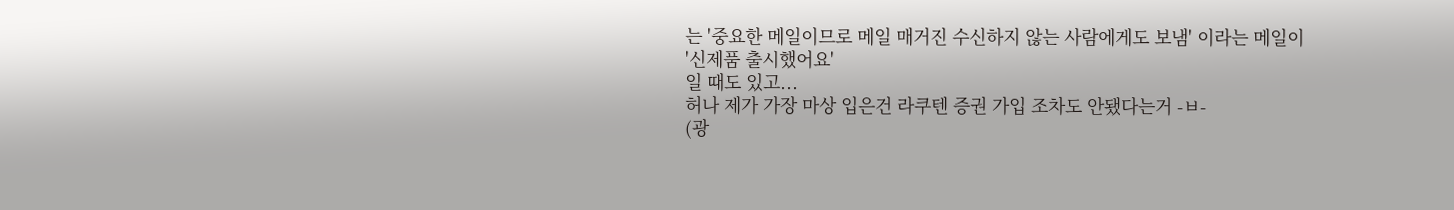는 '중요한 메일이므로 메일 매거진 수신하지 않는 사람에게도 보냄' 이라는 메일이
'신제품 출시했어요'
일 때도 있고...
허나 제가 가장 마상 입은건 라쿠텐 증권 가입 조차도 안됐다는거 -ㅂ-
(광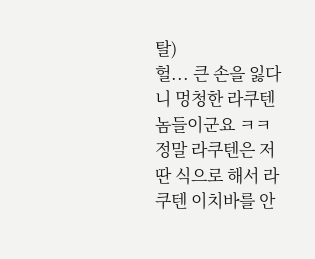탈)
헐... 큰 손을 잃다니 멍청한 라쿠텐 놈들이군요 ㅋㅋ
정말 라쿠텐은 저딴 식으로 해서 라쿠텐 이치바를 안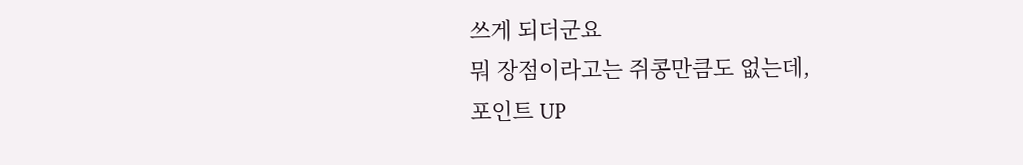쓰게 되더군요
뭐 장점이라고는 쥐콩만큼도 없는데,
포인트 UP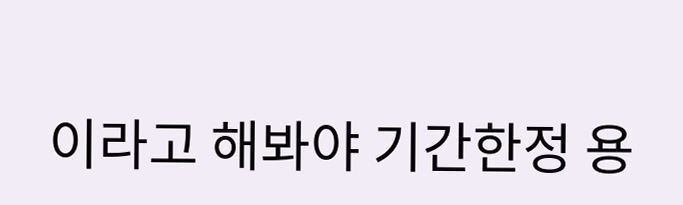이라고 해봐야 기간한정 용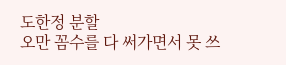도한정 분할
오만 꼼수를 다 써가면서 못 쓰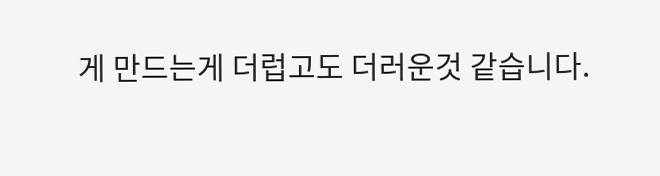게 만드는게 더럽고도 더러운것 같습니다.